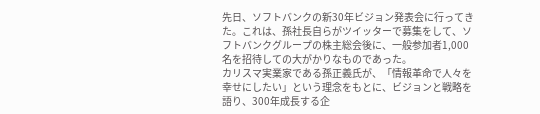先日、ソフトバンクの新30年ビジョン発表会に行ってきた。これは、孫社長自らがツイッターで募集をして、ソフトバンクグループの株主総会後に、一般参加者1,000名を招待しての大がかりなものであった。
カリスマ実業家である孫正義氏が、「情報革命で人々を幸せにしたい」という理念をもとに、ビジョンと戦略を語り、300年成長する企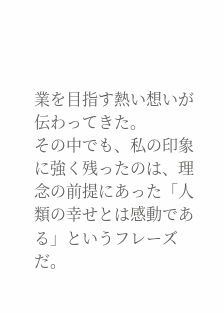業を目指す熱い想いが伝わってきた。
その中でも、私の印象に強く残ったのは、理念の前提にあった「人類の幸せとは感動である」というフレーズだ。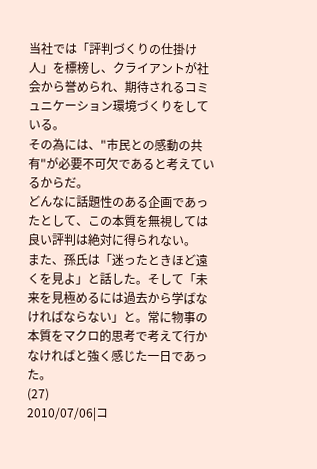当社では「評判づくりの仕掛け人」を標榜し、クライアントが社会から誉められ、期待されるコミュニケーション環境づくりをしている。
その為には、"市民との感動の共有"が必要不可欠であると考えているからだ。
どんなに話題性のある企画であったとして、この本質を無視しては良い評判は絶対に得られない。
また、孫氏は「迷ったときほど遠くを見よ」と話した。そして「未来を見極めるには過去から学ばなければならない」と。常に物事の本質をマクロ的思考で考えて行かなければと強く感じた一日であった。
(27)
2010/07/06|コ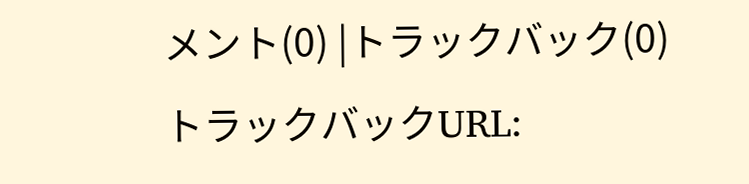メント(0) |トラックバック(0)
トラックバックURL: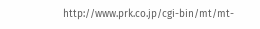http://www.prk.co.jp/cgi-bin/mt/mt-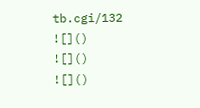tb.cgi/132
![]()
![]()
![]()